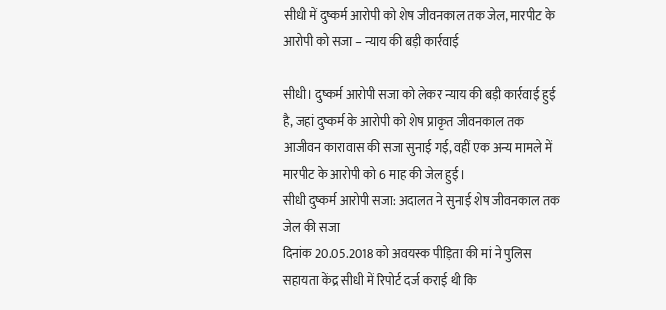सीधी में दुष्कर्म आरोपी को शेष जीवनकाल तक जेल, मारपीट के आरोपी को सजा – न्याय की बड़ी कार्रवाई

सीधी। दुष्कर्म आरोपी सजा को लेकर न्याय की बड़ी कार्रवाई हुई है, जहां दुष्कर्म के आरोपी को शेष प्राकृत जीवनकाल तक आजीवन कारावास की सजा सुनाई गई, वहीं एक अन्य मामले में मारपीट के आरोपी को 6 माह की जेल हुई।
सीधी दुष्कर्म आरोपी सजा: अदालत ने सुनाई शेष जीवनकाल तक जेल की सजा
दिनांक 20.05.2018 को अवयस्क पीड़िता की मां ने पुलिस सहायता केंद्र सीधी में रिपोर्ट दर्ज कराई थी कि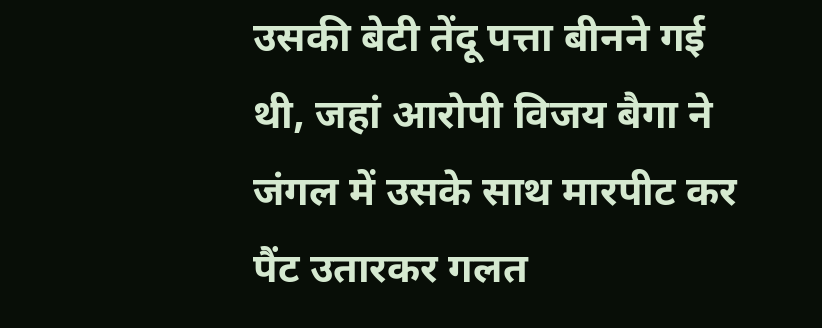उसकी बेटी तेंदू पत्ता बीनने गई थी, जहां आरोपी विजय बैगा ने जंगल में उसके साथ मारपीट कर पैंट उतारकर गलत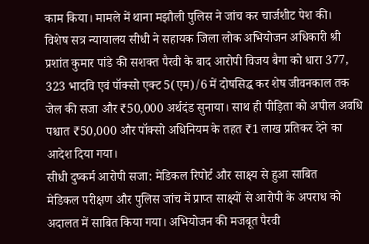काम किया। मामले में थाना मझौली पुलिस ने जांच कर चार्जशीट पेश की।
विशेष सत्र न्यायालय सीधी ने सहायक जिला लोक अभियोजन अधिकारी श्री प्रशांत कुमार पांडे की सशक्त पैरवी के बाद आरोपी विजय बैगा को धारा 377, 323 भादवि एवं पॉक्सो एक्ट 5(एम)/6 में दोषसिद्ध कर शेष जीवनकाल तक जेल की सजा और ₹50,000 अर्थदंड सुनाया। साथ ही पीड़िता को अपील अवधि पश्चात ₹50,000 और पॉक्सो अधिनियम के तहत ₹1 लाख प्रतिकर देने का आदेश दिया गया।
सीधी दुष्कर्म आरोपी सजा: मेडिकल रिपोर्ट और साक्ष्य से हुआ साबित
मेडिकल परीक्षण और पुलिस जांच में प्राप्त साक्ष्यों से आरोपी के अपराध को अदालत में साबित किया गया। अभियोजन की मजबूत पैरवी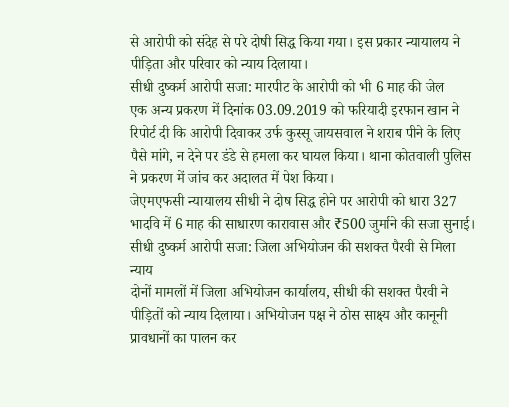से आरोपी को संदेह से परे दोषी सिद्ध किया गया। इस प्रकार न्यायालय ने पीड़िता और परिवार को न्याय दिलाया।
सीधी दुष्कर्म आरोपी सजा: मारपीट के आरोपी को भी 6 माह की जेल
एक अन्य प्रकरण में दिनांक 03.09.2019 को फरियादी इरफान खान ने रिपोर्ट दी कि आरोपी दिवाकर उर्फ कुस्सू जायसवाल ने शराब पीने के लिए पैसे मांगे, न देने पर डंडे से हमला कर घायल किया। थाना कोतवाली पुलिस ने प्रकरण में जांच कर अदालत में पेश किया।
जेएमएफसी न्यायालय सीधी ने दोष सिद्ध होने पर आरोपी को धारा 327 भादवि में 6 माह की साधारण कारावास और ₹500 जुर्माने की सजा सुनाई।
सीधी दुष्कर्म आरोपी सजा: जिला अभियोजन की सशक्त पैरवी से मिला न्याय
दोनों मामलों में जिला अभियोजन कार्यालय, सीधी की सशक्त पैरवी ने पीड़ितों को न्याय दिलाया। अभियोजन पक्ष ने ठोस साक्ष्य और कानूनी प्रावधानों का पालन कर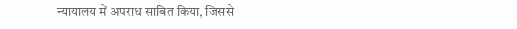न्यायालय में अपराध साबित किया, जिससे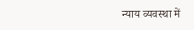न्याय व्यवस्था में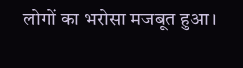लोगों का भरोसा मजबूत हुआ।